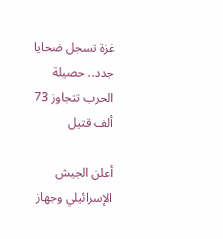غزة تسجل ضحايا جدد.. حصيلة الحرب تتجاوز 73 ألف قتيل

أعلن الجيش الإسرائيلي وجهاز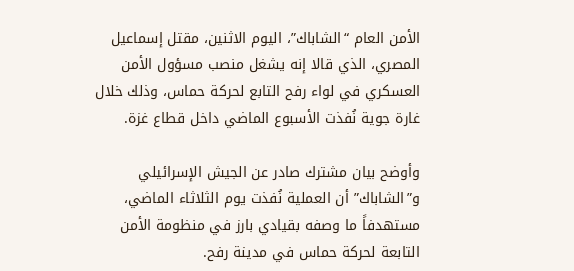الأمن العام “الشاباك”، اليوم الاثنين، مقتل إسماعيل المصري، الذي قالا إنه يشغل منصب مسؤول الأمن العسكري في لواء رفح التابع لحركة حماس، وذلك خلال غارة جوية نُفذت الأسبوع الماضي داخل قطاع غزة.

وأوضح بيان مشترك صادر عن الجيش الإسرائيلي و”الشاباك” أن العملية نُفذت يوم الثلاثاء الماضي، مستهدفاً ما وصفه بقيادي بارز في منظومة الأمن التابعة لحركة حماس في مدينة رفح.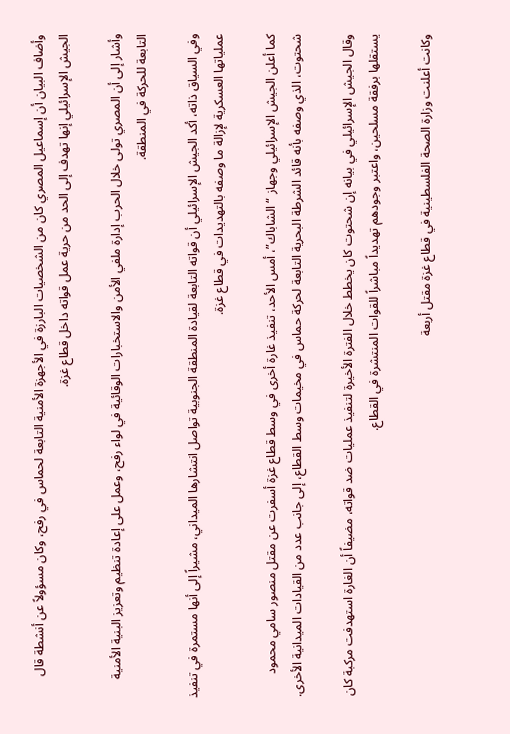وأضاف البيان أن إسماعيل المصري كان من الشخصيات البارزة في الأجهزة الأمنية التابعة لحماس في رفح، وكان مسؤولاً عن أنشطة قال الجيش الإسرائيلي إنها تهدف إلى الحد من حرية عمل قواته داخل قطاع غزة.

وأشار إلى أن المصري تولى خلال الحرب إدارة ملفي الأمن والاستخبارات الوقائية في لواء رفح، وعمل على إعادة تنظيم وتعزيز البنية الأمنية التابعة للحركة في المنطقة.

وفي السياق ذاته، أكد الجيش الإسرائيلي أن قواته التابعة لقيادة المنطقة الجنوبية تواصل انتشارها الميداني، مشيراً إلى أنها مستمرة في تنفيذ عملياتها العسكرية لإزالة ما وصفه بالتهديدات في قطاع غزة.

كما أعلن الجيش الإسرائيلي وجهاز “الشاباك”، أمس الأحد، تنفيذ غارة أخرى في وسط قطاع غزة أسفرت عن مقتل منصور سامي محمود شحتوت، الذي وصفه بأنه قائد الشرطة البحرية التابعة لحركة حماس في مخيمات وسط القطاع، إلى جانب عدد من القيادات الميدانية الأخرى.

وقال الجيش الإسرائيلي في بيانه إن شحتوت كان يخطط خلال الفترة الأخيرة لتنفيذ عمليات ضد قواته، مضيفاً أن الغارة استهدفت مركبة كان يستقلها برفقة مسلحين، واعتبر وجودهم تهديداً مباشراً للقوات المنتشرة في القطاع.

وكانت أعلنت وزارة الصحة الفلسطينية في قطاع غزة مقتل أربعة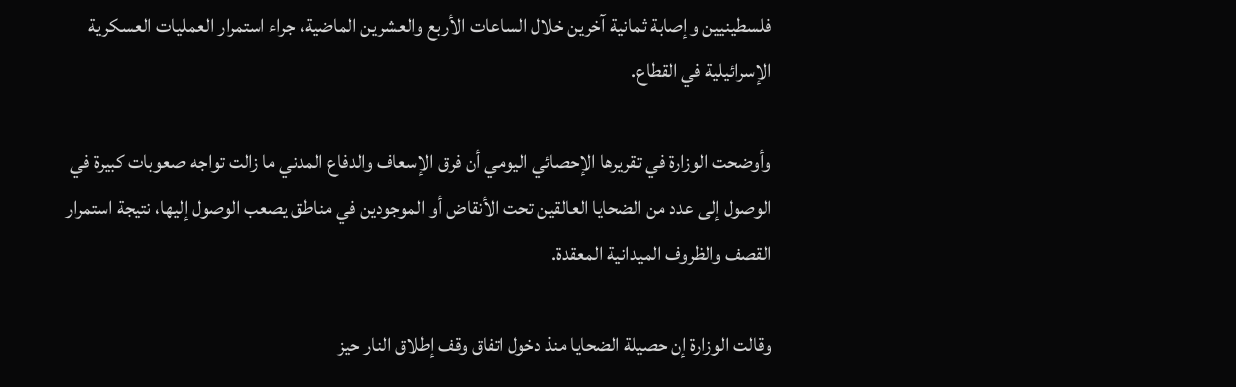فلسطينيين وإصابة ثمانية آخرين خلال الساعات الأربع والعشرين الماضية، جراء استمرار العمليات العسكرية الإسرائيلية في القطاع.

وأوضحت الوزارة في تقريرها الإحصائي اليومي أن فرق الإسعاف والدفاع المدني ما زالت تواجه صعوبات كبيرة في الوصول إلى عدد من الضحايا العالقين تحت الأنقاض أو الموجودين في مناطق يصعب الوصول إليها، نتيجة استمرار القصف والظروف الميدانية المعقدة.

وقالت الوزارة إن حصيلة الضحايا منذ دخول اتفاق وقف إطلاق النار حيز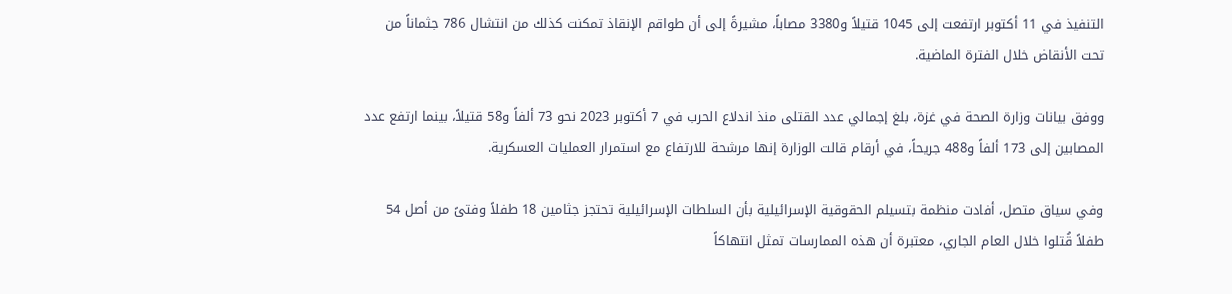التنفيذ في 11 أكتوبر ارتفعت إلى 1045 قتيلاً و3380 مصاباً، مشيرةً إلى أن طواقم الإنقاذ تمكنت كذلك من انتشال 786 جثماناً من تحت الأنقاض خلال الفترة الماضية.

ووفق بيانات وزارة الصحة في غزة، بلغ إجمالي عدد القتلى منذ اندلاع الحرب في 7 أكتوبر 2023 نحو 73 ألفاً و58 قتيلاً، بينما ارتفع عدد المصابين إلى 173 ألفاً و488 جريحاً، في أرقام قالت الوزارة إنها مرشحة للارتفاع مع استمرار العمليات العسكرية.

وفي سياق متصل، أفادت منظمة بتسيلم الحقوقية الإسرائيلية بأن السلطات الإسرائيلية تحتجز جثامين 18 طفلاً وفتىً من أصل 54 طفلاً قُتلوا خلال العام الجاري، معتبرة أن هذه الممارسات تمثل انتهاكاً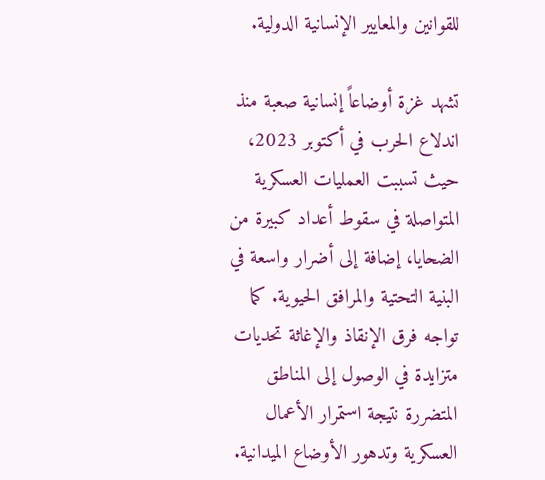للقوانين والمعايير الإنسانية الدولية.

تشهد غزة أوضاعاً إنسانية صعبة منذ اندلاع الحرب في أكتوبر 2023، حيث تسببت العمليات العسكرية المتواصلة في سقوط أعداد كبيرة من الضحايا، إضافة إلى أضرار واسعة في البنية التحتية والمرافق الحيوية. كما تواجه فرق الإنقاذ والإغاثة تحديات متزايدة في الوصول إلى المناطق المتضررة نتيجة استمرار الأعمال العسكرية وتدهور الأوضاع الميدانية.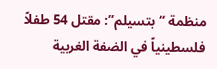منظمة “بتسيلم”: مقتل 54 طفلاً فلسطينياً في الضفة الغربية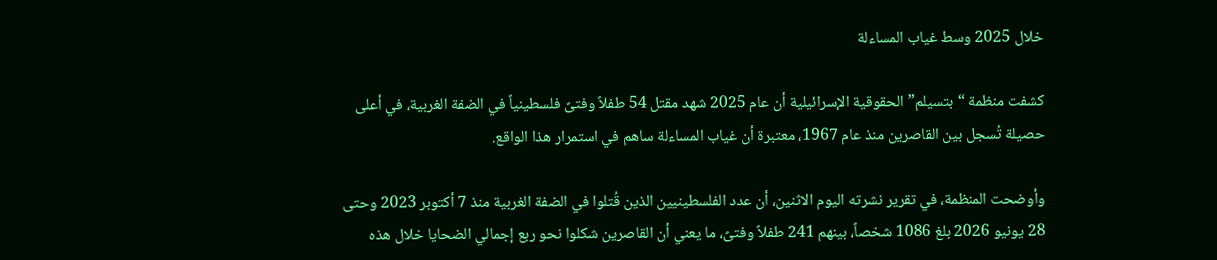خلال 2025 وسط غياب المساءلة

كشفت منظمة “بتسيلم” الحقوقية الإسرائيلية أن عام 2025 شهد مقتل 54 طفلاً وفتىً فلسطينياً في الضفة الغربية، في أعلى حصيلة تُسجل بين القاصرين منذ عام 1967، معتبرة أن غياب المساءلة ساهم في استمرار هذا الواقع.

وأوضحت المنظمة، في تقرير نشرته اليوم الاثنين، أن عدد الفلسطينيين الذين قُتلوا في الضفة الغربية منذ 7 أكتوبر 2023 وحتى 28 يونيو 2026 بلغ 1086 شخصاً، بينهم 241 طفلاً وفتىً، ما يعني أن القاصرين شكلوا نحو ربع إجمالي الضحايا خلال هذه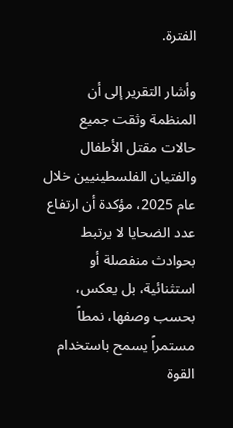الفترة.

وأشار التقرير إلى أن المنظمة وثقت جميع حالات مقتل الأطفال والفتيان الفلسطينيين خلال عام 2025، مؤكدة أن ارتفاع عدد الضحايا لا يرتبط بحوادث منفصلة أو استثنائية، بل يعكس، بحسب وصفها، نمطاً مستمراً يسمح باستخدام القوة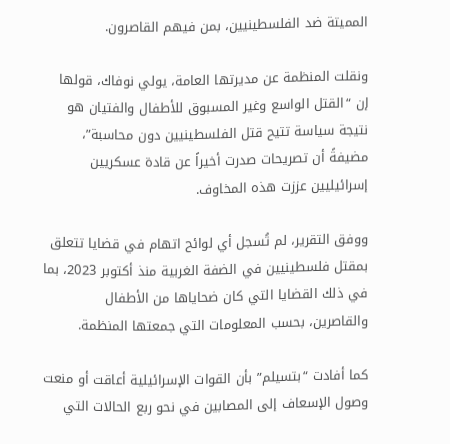المميتة ضد الفلسطينيين، بمن فيهم القاصرون.

ونقلت المنظمة عن مديرتها العامة، يولي نوفاك، قولها إن “القتل الواسع وغير المسبوق للأطفال والفتيان هو نتيجة سياسة تتيح قتل الفلسطينيين دون محاسبة”، مضيفةً أن تصريحات صدرت أخيراً عن قادة عسكريين إسرائيليين عززت هذه المخاوف.

ووفق التقرير، لم تُسجل أي لوائح اتهام في قضايا تتعلق بمقتل فلسطينيين في الضفة الغربية منذ أكتوبر 2023، بما في ذلك القضايا التي كان ضحاياها من الأطفال والقاصرين، بحسب المعلومات التي جمعتها المنظمة.

كما أفادت “بتسيلم” بأن القوات الإسرائيلية أعاقت أو منعت وصول الإسعاف إلى المصابين في نحو ربع الحالات التي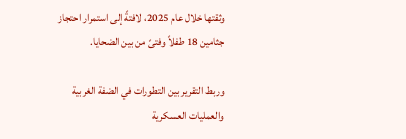وثقتها خلال عام 2025، لافتةً إلى استمرار احتجاز جثامين 18 طفلاً وفتىً من بين الضحايا.

وربط التقرير بين التطورات في الضفة الغربية والعمليات العسكرية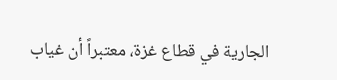الجارية في قطاع غزة، معتبراً أن غياب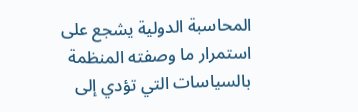المحاسبة الدولية يشجع على استمرار ما وصفته المنظمة بالسياسات التي تؤدي إلى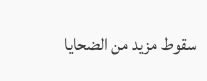سقوط مزيد من الضحايا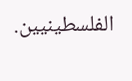الفلسطينيين.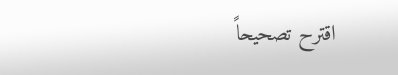اقترح تصحيحاً